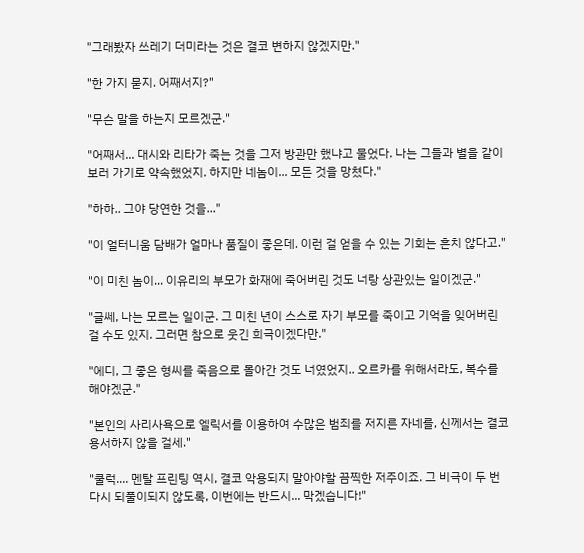"그래봤자 쓰레기 더미라는 것은 결코 변하지 않겠지만."

"한 가지 묻지. 어째서지?"

"무슨 말을 하는지 모르겠군."

"어째서... 대시와 리타가 죽는 것을 그저 방관만 했냐고 물었다. 나는 그들과 별을 같이 보러 가기로 약속했었지. 하지만 네놈이... 모든 것을 망쳤다."

"하하.. 그야 당연한 것을..."

"이 얼터니움 담배가 얼마나 품질이 좋은데. 이런 걸 얻을 수 있는 기회는 흔치 않다고."

"이 미친 놈이... 이유리의 부모가 화재에 죽어버린 것도 너랑 상관있는 일이겠군."

"글쎄, 나는 모르는 일이군. 그 미친 년이 스스로 자기 부모를 죽이고 기억을 잊어버린 걸 수도 있지. 그러면 참으로 웃긴 희극이겠다만."

"에디, 그 좋은 형씨를 죽음으로 몰아간 것도 너였었지.. 오르카를 위해서라도, 복수를 해야겠군."

"본인의 사리사욕으로 엘릭서를 이용하여 수많은 범죄를 저지른 자네를, 신께서는 결코 용서하지 않을 걸세."

"쿨럭.... 멘탈 프린팅 역시, 결코 악용되지 말아야할 끔찍한 저주이죠. 그 비극이 두 번 다시 되풀이되지 않도록, 이번에는 반드시... 막겠습니다!"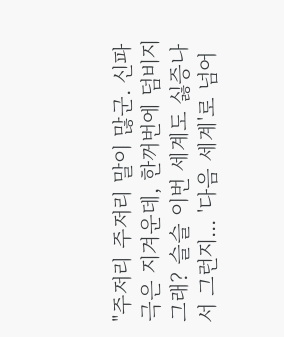"주저리 주저리 말이 많군. 신파극은 지겨운데, 한꺼번에 덤비지 그래? 슬슬 이번 세계도 싫증나서 그런지... '다음 세계'로 넘어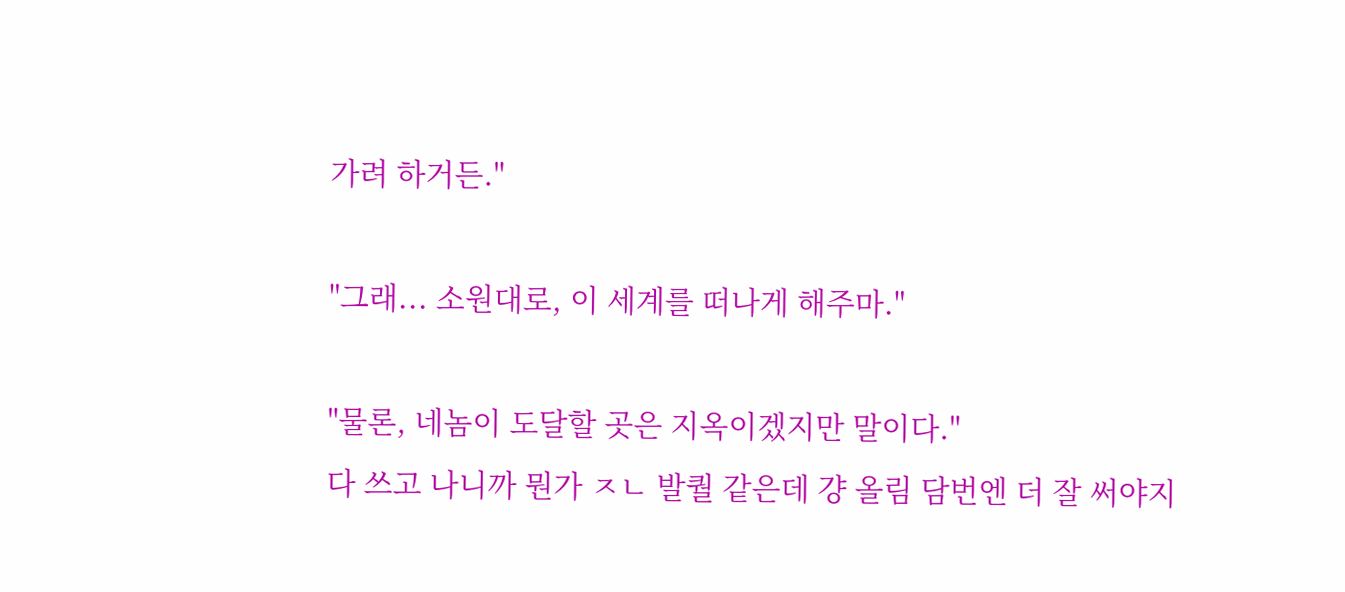가려 하거든."

"그래... 소원대로, 이 세계를 떠나게 해주마."

"물론, 네놈이 도달할 곳은 지옥이겠지만 말이다."
다 쓰고 나니까 뭔가 ㅈㄴ 발퀄 같은데 걍 올림 담번엔 더 잘 써야지